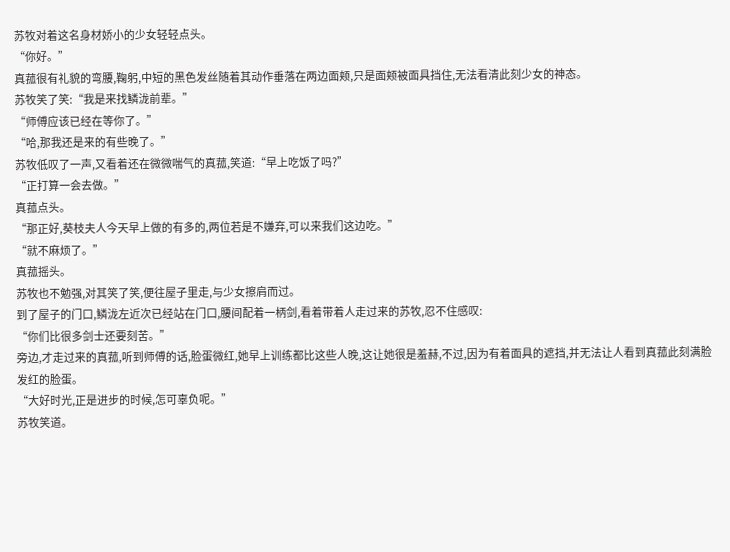苏牧对着这名身材娇小的少女轻轻点头。
“你好。”
真菰很有礼貌的弯腰,鞠躬,中短的黑色发丝随着其动作垂落在两边面颊,只是面颊被面具挡住,无法看清此刻少女的神态。
苏牧笑了笑:“我是来找鳞泷前辈。”
“师傅应该已经在等你了。”
“哈,那我还是来的有些晚了。”
苏牧低叹了一声,又看着还在微微喘气的真菰,笑道:“早上吃饭了吗?”
“正打算一会去做。”
真菰点头。
“那正好,葵枝夫人今天早上做的有多的,两位若是不嫌弃,可以来我们这边吃。”
“就不麻烦了。”
真菰摇头。
苏牧也不勉强,对其笑了笑,便往屋子里走,与少女擦肩而过。
到了屋子的门口,鳞泷左近次已经站在门口,腰间配着一柄剑,看着带着人走过来的苏牧,忍不住感叹:
“你们比很多剑士还要刻苦。”
旁边,才走过来的真菰,听到师傅的话,脸蛋微红,她早上训练都比这些人晚,这让她很是羞赫,不过,因为有着面具的遮挡,并无法让人看到真菰此刻满脸发红的脸蛋。
“大好时光,正是进步的时候,怎可辜负呢。”
苏牧笑道。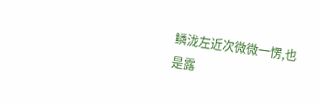鳞泷左近次微微一愣,也是露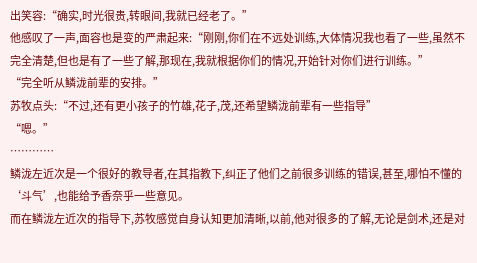出笑容:“确实,时光很贵,转眼间,我就已经老了。”
他感叹了一声,面容也是变的严肃起来:“刚刚,你们在不远处训练,大体情况我也看了一些,虽然不完全清楚,但也是有了一些了解,那现在,我就根据你们的情况,开始针对你们进行训练。”
“完全听从鳞泷前辈的安排。”
苏牧点头:“不过,还有更小孩子的竹雄,花子,茂,还希望鳞泷前辈有一些指导”
“嗯。”
…………
鳞泷左近次是一个很好的教导者,在其指教下,纠正了他们之前很多训练的错误,甚至,哪怕不懂的‘斗气’,也能给予香奈乎一些意见。
而在鳞泷左近次的指导下,苏牧感觉自身认知更加清晰,以前,他对很多的了解,无论是剑术,还是对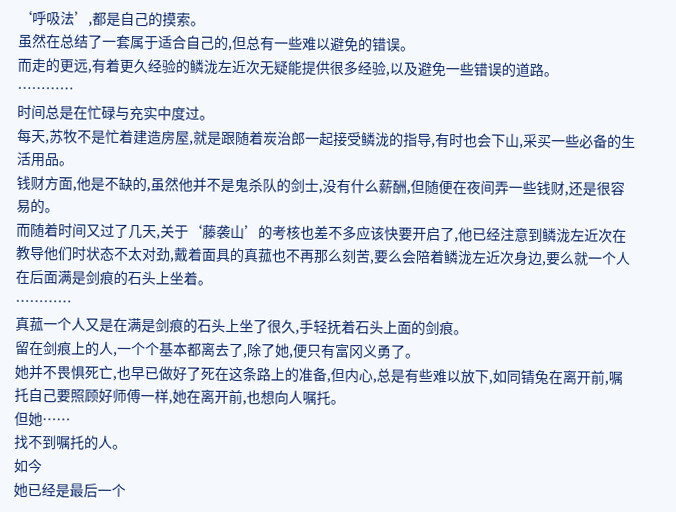‘呼吸法’,都是自己的摸索。
虽然在总结了一套属于适合自己的,但总有一些难以避免的错误。
而走的更远,有着更久经验的鳞泷左近次无疑能提供很多经验,以及避免一些错误的道路。
…………
时间总是在忙碌与充实中度过。
每天,苏牧不是忙着建造房屋,就是跟随着炭治郎一起接受鳞泷的指导,有时也会下山,采买一些必备的生活用品。
钱财方面,他是不缺的,虽然他并不是鬼杀队的剑士,没有什么薪酬,但随便在夜间弄一些钱财,还是很容易的。
而随着时间又过了几天,关于‘藤袭山’的考核也差不多应该快要开启了,他已经注意到鳞泷左近次在教导他们时状态不太对劲,戴着面具的真菰也不再那么刻苦,要么会陪着鳞泷左近次身边,要么就一个人在后面满是剑痕的石头上坐着。
…………
真菰一个人又是在满是剑痕的石头上坐了很久,手轻抚着石头上面的剑痕。
留在剑痕上的人,一个个基本都离去了,除了她,便只有富冈义勇了。
她并不畏惧死亡,也早已做好了死在这条路上的准备,但内心,总是有些难以放下,如同锖兔在离开前,嘱托自己要照顾好师傅一样,她在离开前,也想向人嘱托。
但她……
找不到嘱托的人。
如今
她已经是最后一个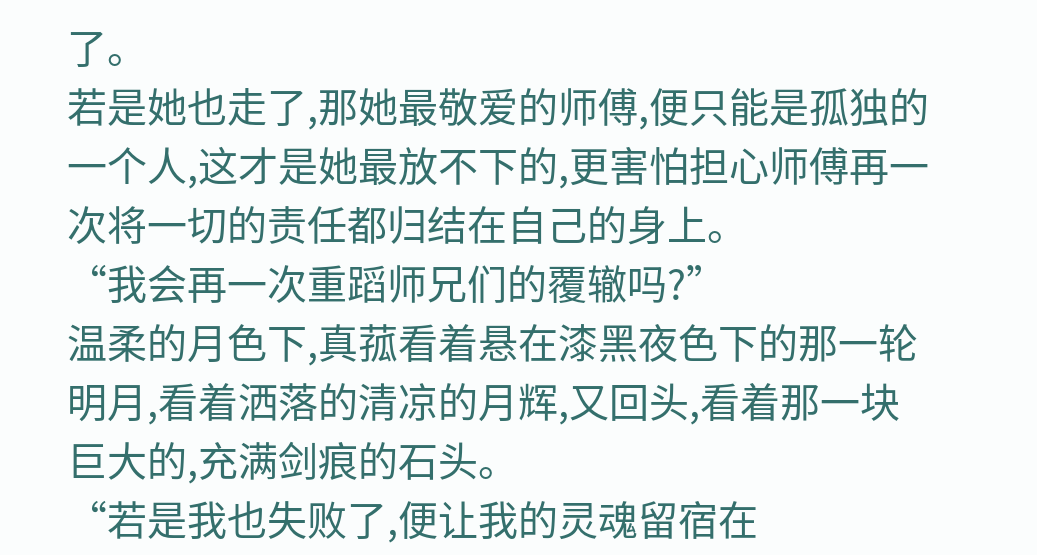了。
若是她也走了,那她最敬爱的师傅,便只能是孤独的一个人,这才是她最放不下的,更害怕担心师傅再一次将一切的责任都归结在自己的身上。
“我会再一次重蹈师兄们的覆辙吗?”
温柔的月色下,真菰看着悬在漆黑夜色下的那一轮明月,看着洒落的清凉的月辉,又回头,看着那一块巨大的,充满剑痕的石头。
“若是我也失败了,便让我的灵魂留宿在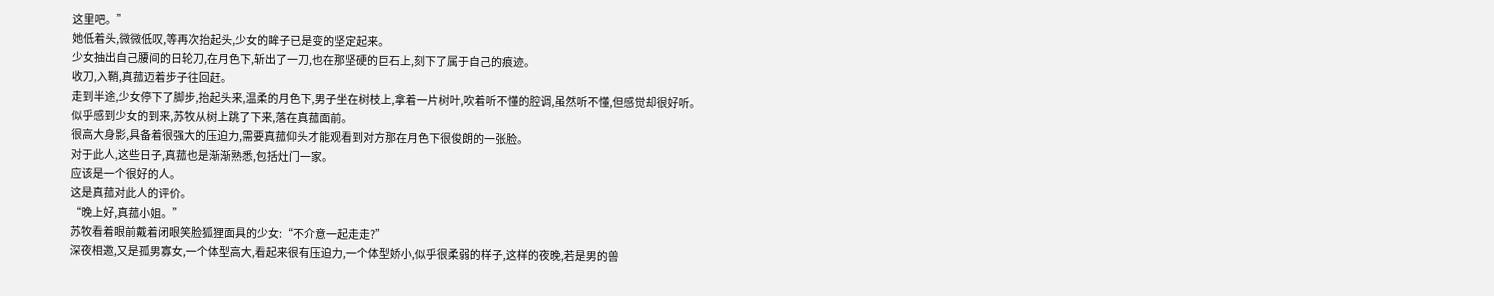这里吧。”
她低着头,微微低叹,等再次抬起头,少女的眸子已是变的坚定起来。
少女抽出自己腰间的日轮刀,在月色下,斩出了一刀,也在那坚硬的巨石上,刻下了属于自己的痕迹。
收刀,入鞘,真菰迈着步子往回赶。
走到半途,少女停下了脚步,抬起头来,温柔的月色下,男子坐在树枝上,拿着一片树叶,吹着听不懂的腔调,虽然听不懂,但感觉却很好听。
似乎感到少女的到来,苏牧从树上跳了下来,落在真菰面前。
很高大身影,具备着很强大的压迫力,需要真菰仰头才能观看到对方那在月色下很俊朗的一张脸。
对于此人,这些日子,真菰也是渐渐熟悉,包括灶门一家。
应该是一个很好的人。
这是真菰对此人的评价。
“晚上好,真菰小姐。”
苏牧看着眼前戴着闭眼笑脸狐狸面具的少女:“不介意一起走走?”
深夜相邀,又是孤男寡女,一个体型高大,看起来很有压迫力,一个体型娇小,似乎很柔弱的样子,这样的夜晚,若是男的兽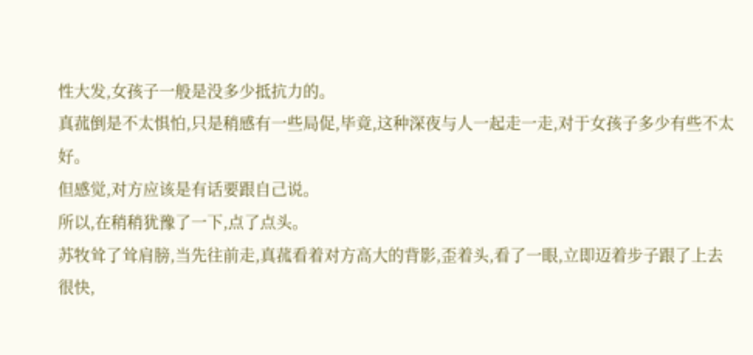性大发,女孩子一般是没多少抵抗力的。
真菰倒是不太惧怕,只是稍感有一些局促,毕竟,这种深夜与人一起走一走,对于女孩子多少有些不太好。
但感觉,对方应该是有话要跟自己说。
所以,在稍稍犹豫了一下,点了点头。
苏牧耸了耸肩膀,当先往前走,真菰看着对方高大的背影,歪着头,看了一眼,立即迈着步子跟了上去
很快,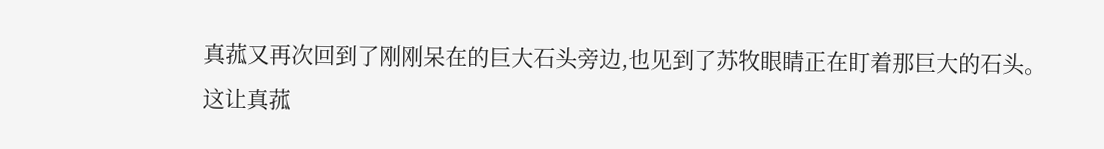真菰又再次回到了刚刚呆在的巨大石头旁边,也见到了苏牧眼睛正在盯着那巨大的石头。
这让真菰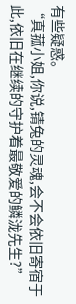有些疑惑。
“真菰小姐,你说,锖兔的灵魂,会不会依旧寄宿于此,依旧在继续的守护着最敬爱的鳞泷先生?”